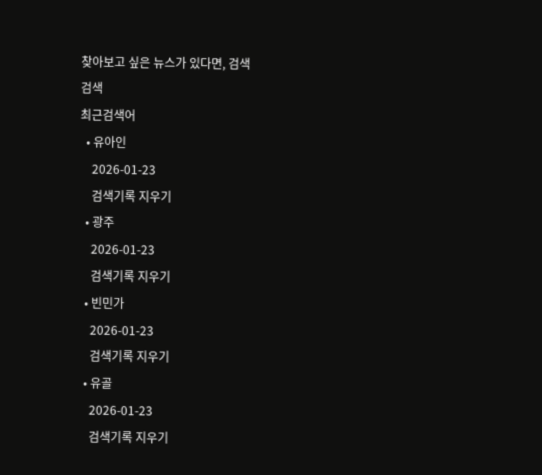찾아보고 싶은 뉴스가 있다면, 검색
검색
최근검색어
  • 유아인
    2026-01-23
    검색기록 지우기
  • 광주
    2026-01-23
    검색기록 지우기
  • 빈민가
    2026-01-23
    검색기록 지우기
  • 유골
    2026-01-23
    검색기록 지우기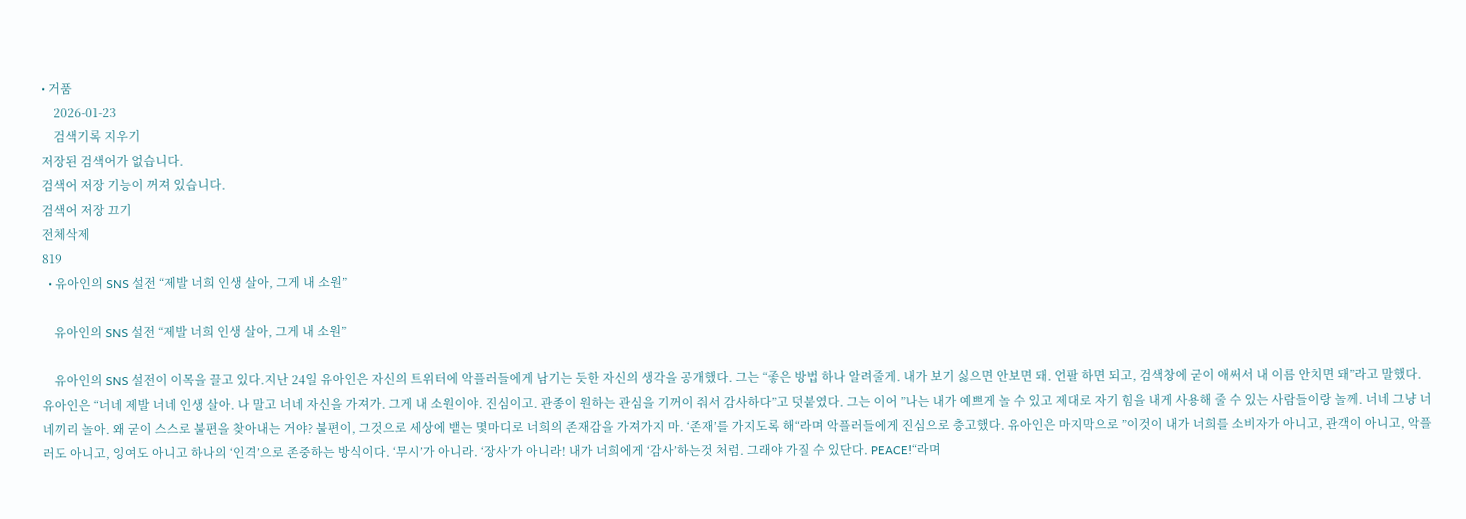• 거품
    2026-01-23
    검색기록 지우기
저장된 검색어가 없습니다.
검색어 저장 기능이 꺼져 있습니다.
검색어 저장 끄기
전체삭제
819
  • 유아인의 SNS 설전 “제발 너희 인생 살아, 그게 내 소원”

    유아인의 SNS 설전 “제발 너희 인생 살아, 그게 내 소원”

    유아인의 SNS 설전이 이목을 끌고 있다.지난 24일 유아인은 자신의 트위터에 악플러들에게 남기는 듯한 자신의 생각을 공개했다. 그는 “좋은 방법 하나 알려줄게. 내가 보기 싫으면 안보면 돼. 언팔 하면 되고, 검색창에 굳이 애써서 내 이름 안치면 돼”라고 말했다. 유아인은 “너네 제발 너네 인생 살아. 나 말고 너네 자신을 가져가. 그게 내 소원이야. 진심이고. 관종이 원하는 관심을 기꺼이 줘서 감사하다”고 덧붙였다. 그는 이어 ”나는 내가 예쁘게 놀 수 있고 제대로 자기 힘을 내게 사용해 줄 수 있는 사람들이랑 놀께. 너네 그냥 너네끼리 놀아. 왜 굳이 스스로 불편을 찾아내는 거야? 불편이, 그것으로 세상에 뱉는 몇마디로 너희의 존재감을 가져가지 마. ‘존재’를 가지도록 해“라며 악플러들에게 진심으로 충고했다. 유아인은 마지막으로 ”이것이 내가 너희를 소비자가 아니고, 관객이 아니고, 악플러도 아니고, 잉여도 아니고 하나의 ‘인격’으로 존중하는 방식이다. ‘무시’가 아니라. ‘장사’가 아니라! 내가 너희에게 ‘감사’하는것 처럼. 그래야 가질 수 있단다. PEACE!“라며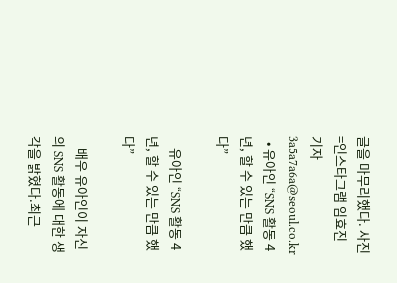글을 마무리했다. 사진=인스타그램 임효진 기자 3a5a7a6a@seoul.co.kr
  • 유아인 “SNS 활동 4년, 할 수 있는 만큼 했다”

    유아인 “SNS 활동 4년, 할 수 있는 만큼 했다”

    배우 유아인이 자신의 SNS 활동에 대한 생각을 밝혔다.최근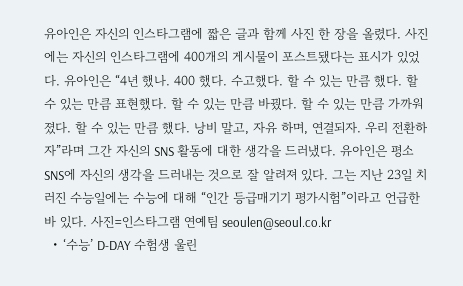유아인은 자신의 인스타그램에 짧은 글과 함께 사진 한 장을 올렸다. 사진에는 자신의 인스타그램에 400개의 게시물이 포스트됐다는 표시가 있었다. 유아인은 “4년 했나. 400 했다. 수고했다. 할 수 있는 만큼 했다. 할 수 있는 만큼 표현했다. 할 수 있는 만큼 바꿨다. 할 수 있는 만큼 가까워졌다. 할 수 있는 만큼 했다. 낭비 말고, 자유 하며, 연결되자. 우리 전환하자”라며 그간 자신의 SNS 활동에 대한 생각을 드러냈다. 유아인은 평소 SNS에 자신의 생각을 드러내는 것으로 잘 알려져 있다. 그는 지난 23일 치러진 수능일에는 수능에 대해 “인간 등급매기기 평가시험”이라고 언급한 바 있다. 사진=인스타그램 연예팀 seoulen@seoul.co.kr
  • ‘수능’ D-DAY 수험생 울린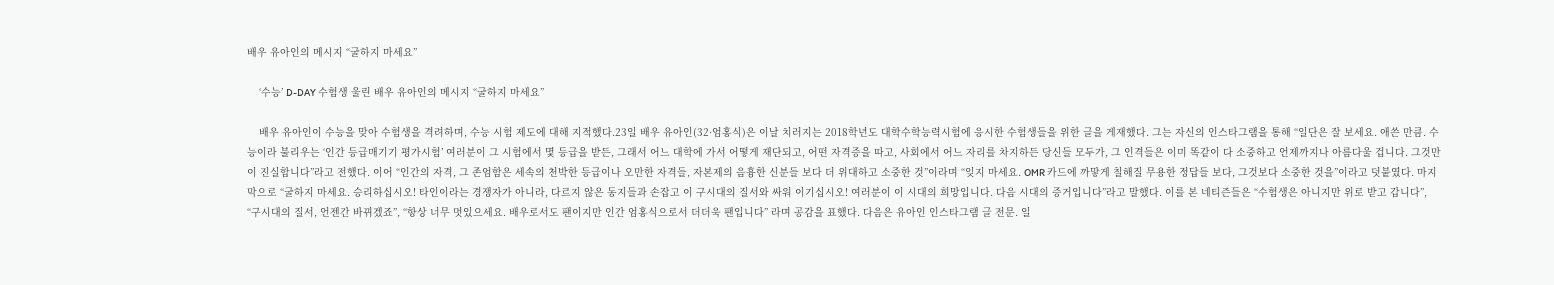배우 유아인의 메시지 “굴하지 마세요”

    ‘수능’ D-DAY 수험생 울린 배우 유아인의 메시지 “굴하지 마세요”

    배우 유아인이 수능을 맞아 수험생을 격려하며, 수능 시험 제도에 대해 지적했다.23일 배우 유아인(32·엄홍식)은 이날 치러지는 2018학년도 대학수학능력시험에 응시한 수험생들을 위한 글을 게재했다. 그는 자신의 인스타그램을 통해 “일단은 잘 보세요. 애쓴 만큼. 수능이라 불리우는 ‘인간 등급매기기 평가시험’ 여러분이 그 시험에서 몇 등급을 받든, 그래서 어느 대학에 가서 어떻게 재단되고, 어떤 자격증을 따고, 사회에서 어느 자리를 차지하든 당신들 모두가, 그 인격들은 이미 똑같이 다 소중하고 언제까지나 아름다울 겁니다. 그것만이 진실합니다”라고 전했다. 이어 “인간의 자격, 그 존엄함은 세속의 천박한 등급이나 오만한 자격들, 자본제의 음흉한 신분들 보다 더 위대하고 소중한 것”이라며 “잊지 마세요. OMR 카드에 까맣게 칠해질 무용한 정답들 보다, 그것보다 소중한 것을”이라고 덧붙였다. 마지막으로 “굴하지 마세요. 승리하십시오! 타인이라는 경쟁자가 아니라, 다르지 않은 동지들과 손잡고 이 구시대의 질서와 싸워 이기십시오! 여러분이 이 시대의 희망입니다. 다음 시대의 증거입니다”라고 말했다. 이를 본 네티즌들은 “수험생은 아니지만 위로 받고 갑니다”, “구시대의 질서, 언젠간 바뀌겠죠”, “항상 너무 멋있으세요. 배우로서도 팬이지만 인간 엄홍식으로서 더더욱 팬입니다” 라며 공감을 표했다. 다음은 유아인 인스타그램 글 전문. 일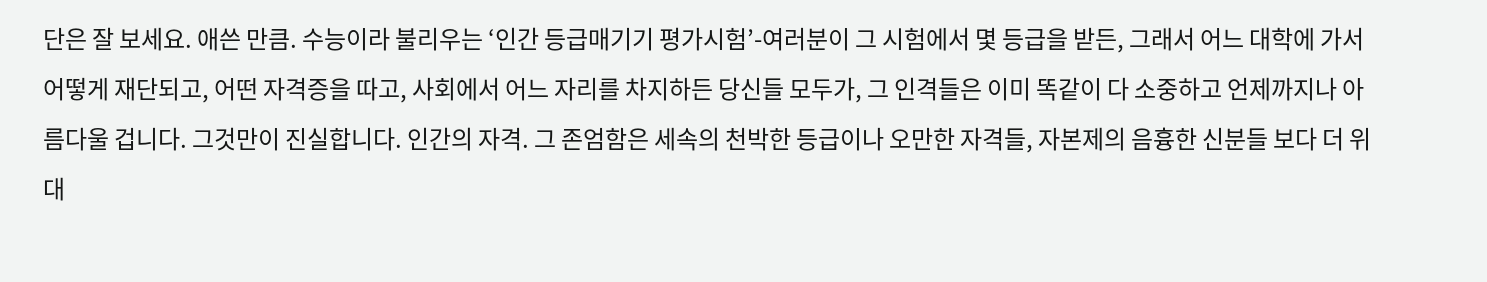단은 잘 보세요. 애쓴 만큼. 수능이라 불리우는 ‘인간 등급매기기 평가시험’-여러분이 그 시험에서 몇 등급을 받든, 그래서 어느 대학에 가서 어떻게 재단되고, 어떤 자격증을 따고, 사회에서 어느 자리를 차지하든 당신들 모두가, 그 인격들은 이미 똑같이 다 소중하고 언제까지나 아름다울 겁니다. 그것만이 진실합니다. 인간의 자격. 그 존엄함은 세속의 천박한 등급이나 오만한 자격들, 자본제의 음흉한 신분들 보다 더 위대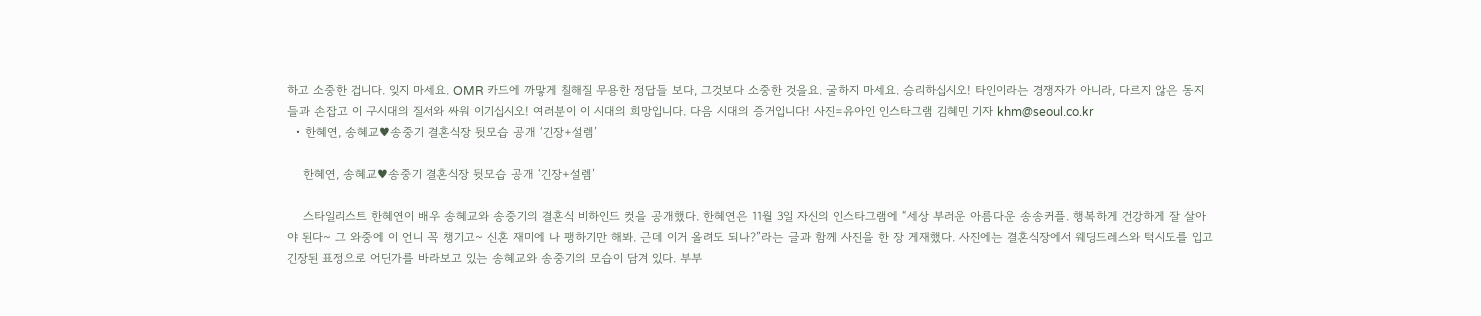하고 소중한 겁니다. 잊지 마세요. OMR 카드에 까맣게 칠해질 무용한 정답들 보다, 그것보다 소중한 것을요. 굴하지 마세요. 승리하십시오! 타인이라는 경쟁자가 아니라, 다르지 않은 동지들과 손잡고 이 구시대의 질서와 싸워 이기십시오! 여러분이 이 시대의 희망입니다. 다음 시대의 증거입니다! 사진=유아인 인스타그램 김혜민 기자 khm@seoul.co.kr
  • 한혜연, 송혜교♥송중기 결혼식장 뒷모습 공개 ‘긴장+설렘’

    한혜연, 송혜교♥송중기 결혼식장 뒷모습 공개 ‘긴장+설렘’

    스타일리스트 한혜연이 배우 송혜교와 송중기의 결혼식 비하인드 컷을 공개했다. 한혜연은 11월 3일 자신의 인스타그램에 “세상 부러운 아름다운 송송커플. 행복하게 건강하게 잘 살아야 된다~ 그 와중에 이 언니 꼭 챙기고~ 신혼 재미에 나 팽하기만 해봐. 근데 이거 올려도 되나?”라는 글과 함께 사진을 한 장 게재했다. 사진에는 결혼식장에서 웨딩드레스와 턱시도를 입고 긴장된 표정으로 어딘가를 바라보고 있는 송혜교와 송중기의 모습이 담겨 있다. 부부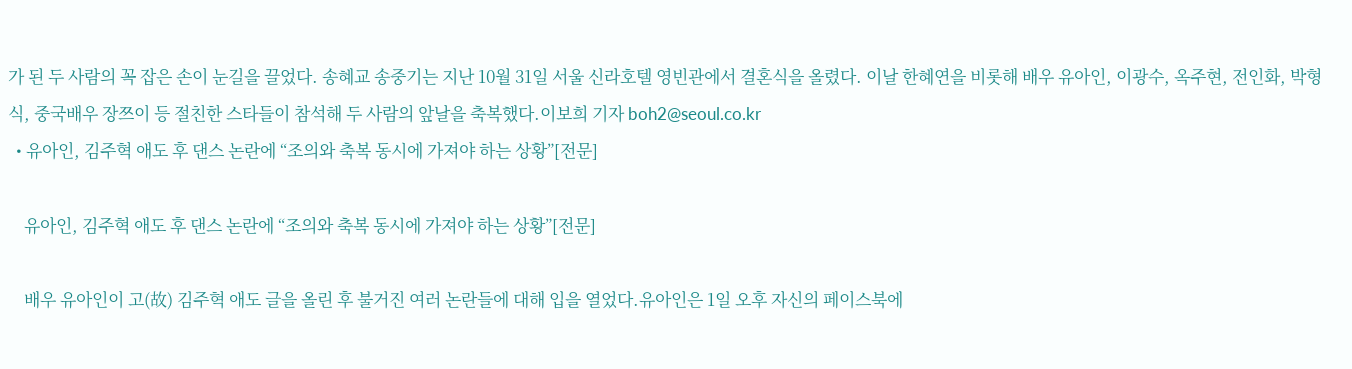가 된 두 사람의 꼭 잡은 손이 눈길을 끌었다. 송혜교 송중기는 지난 10월 31일 서울 신라호텔 영빈관에서 결혼식을 올렸다. 이날 한혜연을 비롯해 배우 유아인, 이광수, 옥주현, 전인화, 박형식, 중국배우 장쯔이 등 절친한 스타들이 참석해 두 사람의 앞날을 축복했다.이보희 기자 boh2@seoul.co.kr
  • 유아인, 김주혁 애도 후 댄스 논란에 “조의와 축복 동시에 가져야 하는 상황”[전문]

    유아인, 김주혁 애도 후 댄스 논란에 “조의와 축복 동시에 가져야 하는 상황”[전문]

    배우 유아인이 고(故) 김주혁 애도 글을 올린 후 불거진 여러 논란들에 대해 입을 열었다.유아인은 1일 오후 자신의 페이스북에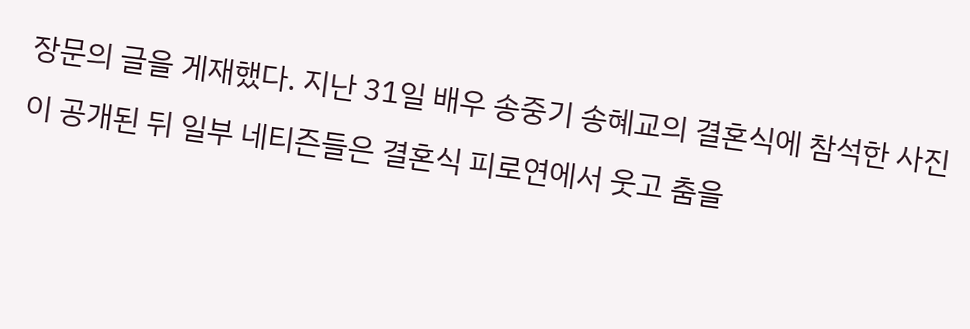장문의 글을 게재했다. 지난 31일 배우 송중기 송혜교의 결혼식에 참석한 사진이 공개된 뒤 일부 네티즌들은 결혼식 피로연에서 웃고 춤을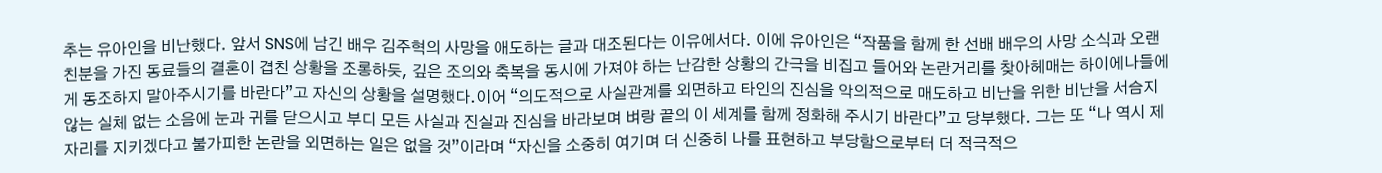추는 유아인을 비난했다. 앞서 SNS에 남긴 배우 김주혁의 사망을 애도하는 글과 대조된다는 이유에서다. 이에 유아인은 “작품을 함께 한 선배 배우의 사망 소식과 오랜 친분을 가진 동료들의 결혼이 겹친 상황을 조롱하듯, 깊은 조의와 축복을 동시에 가져야 하는 난감한 상황의 간극을 비집고 들어와 논란거리를 찾아헤매는 하이에나들에게 동조하지 말아주시기를 바란다”고 자신의 상황을 설명했다.이어 “의도적으로 사실관계를 외면하고 타인의 진심을 악의적으로 매도하고 비난을 위한 비난을 서슴지 않는 실체 없는 소음에 눈과 귀를 닫으시고 부디 모든 사실과 진실과 진심을 바라보며 벼랑 끝의 이 세계를 함께 정화해 주시기 바란다”고 당부했다. 그는 또 “나 역시 제 자리를 지키겠다고 불가피한 논란을 외면하는 일은 없을 것”이라며 “자신을 소중히 여기며 더 신중히 나를 표현하고 부당함으로부터 더 적극적으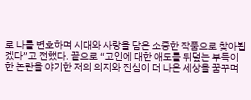로 나를 변호하며 시대와 사랑을 담은 소중한 작품으로 찾아뵙겠다”고 전했다. 끝으로 “고인에 대한 애도를 뒤덮는 부득이한 논란을 야기한 저의 의지와 진심이 더 나은 세상을 꿈꾸며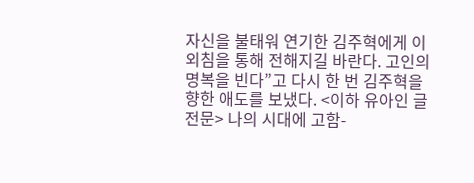자신을 불태워 연기한 김주혁에게 이 외침을 통해 전해지길 바란다. 고인의 명복을 빈다”고 다시 한 번 김주혁을 향한 애도를 보냈다. <이하 유아인 글 전문> 나의 시대에 고함-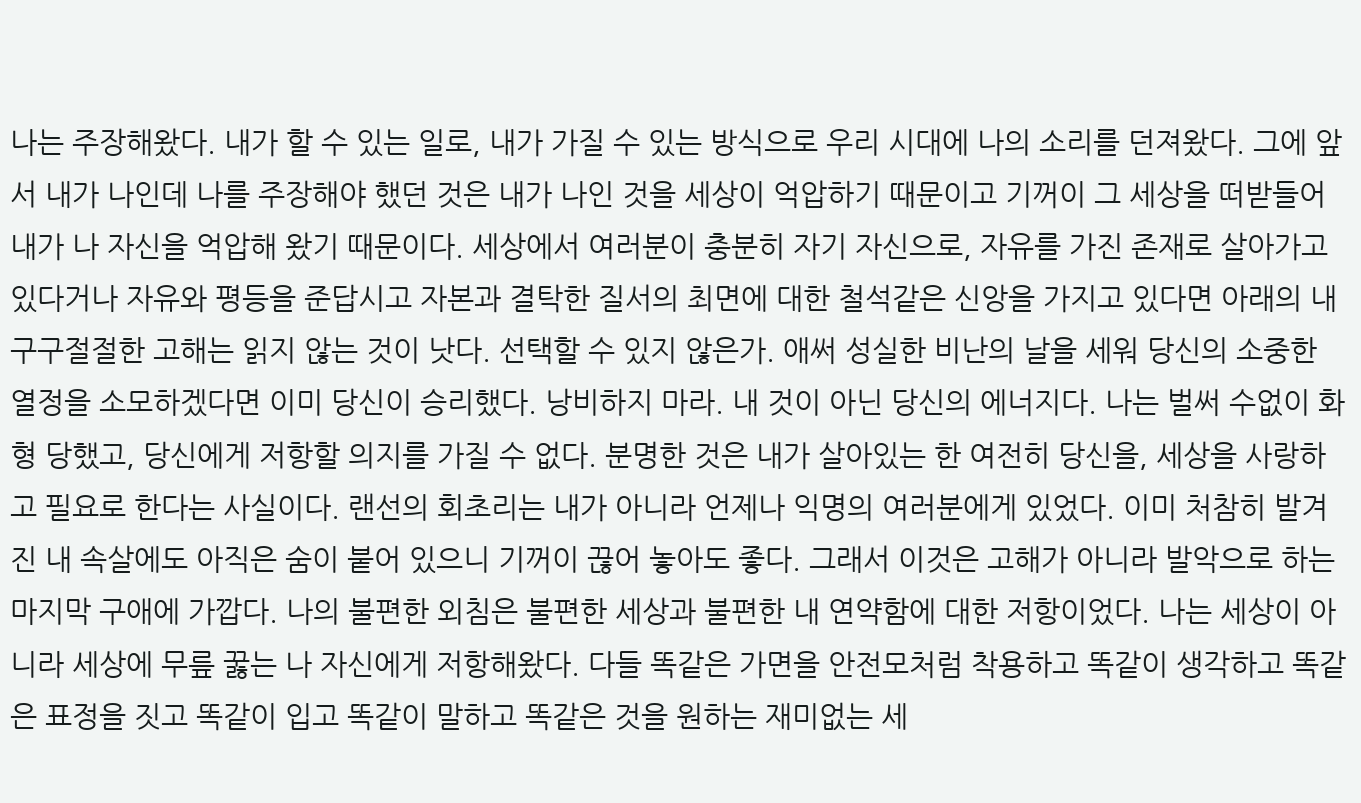나는 주장해왔다. 내가 할 수 있는 일로, 내가 가질 수 있는 방식으로 우리 시대에 나의 소리를 던져왔다. 그에 앞서 내가 나인데 나를 주장해야 했던 것은 내가 나인 것을 세상이 억압하기 때문이고 기꺼이 그 세상을 떠받들어 내가 나 자신을 억압해 왔기 때문이다. 세상에서 여러분이 충분히 자기 자신으로, 자유를 가진 존재로 살아가고 있다거나 자유와 평등을 준답시고 자본과 결탁한 질서의 최면에 대한 철석같은 신앙을 가지고 있다면 아래의 내 구구절절한 고해는 읽지 않는 것이 낫다. 선택할 수 있지 않은가. 애써 성실한 비난의 날을 세워 당신의 소중한 열정을 소모하겠다면 이미 당신이 승리했다. 낭비하지 마라. 내 것이 아닌 당신의 에너지다. 나는 벌써 수없이 화형 당했고, 당신에게 저항할 의지를 가질 수 없다. 분명한 것은 내가 살아있는 한 여전히 당신을, 세상을 사랑하고 필요로 한다는 사실이다. 랜선의 회초리는 내가 아니라 언제나 익명의 여러분에게 있었다. 이미 처참히 발겨진 내 속살에도 아직은 숨이 붙어 있으니 기꺼이 끊어 놓아도 좋다. 그래서 이것은 고해가 아니라 발악으로 하는 마지막 구애에 가깝다. 나의 불편한 외침은 불편한 세상과 불편한 내 연약함에 대한 저항이었다. 나는 세상이 아니라 세상에 무릎 꿇는 나 자신에게 저항해왔다. 다들 똑같은 가면을 안전모처럼 착용하고 똑같이 생각하고 똑같은 표정을 짓고 똑같이 입고 똑같이 말하고 똑같은 것을 원하는 재미없는 세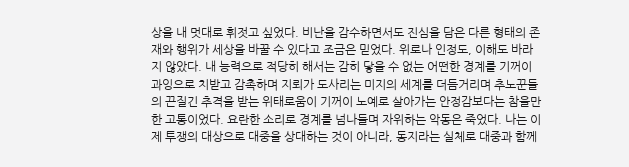상을 내 멋대로 휘젓고 싶었다. 비난을 감수하면서도 진심을 담은 다른 형태의 존재와 행위가 세상을 바꿀 수 있다고 조금은 믿었다. 위로나 인정도, 이해도 바라지 않았다. 내 능력으로 적당히 해서는 감히 닿을 수 없는 어떤한 경계를 기꺼이 과잉으로 치받고 감촉하며 지뢰가 도사리는 미지의 세계를 더듬거리며 추노꾼들의 끈질긴 추격을 받는 위태로움이 기꺼이 노예로 살아가는 안정감보다는 참을만한 고통이었다. 요란한 소리로 경계를 넘나들며 자위하는 악동은 죽었다. 나는 이제 투쟁의 대상으로 대중을 상대하는 것이 아니라, 동지라는 실체로 대중과 함께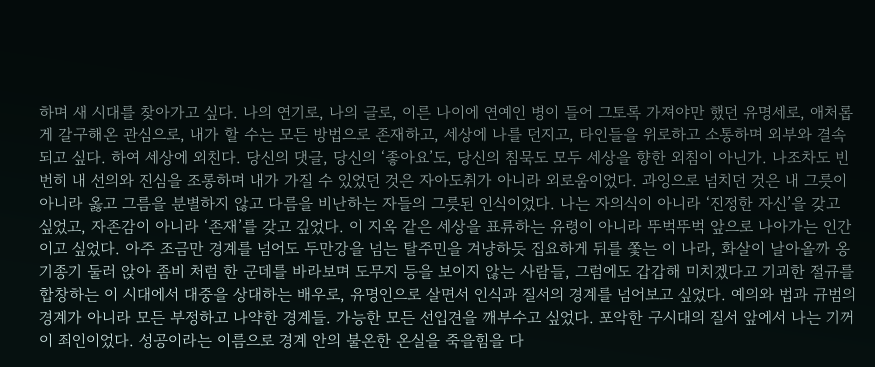하며 새 시대를 찾아가고 싶다. 나의 연기로, 나의 글로, 이른 나이에 연예인 병이 들어 그토록 가져야만 했던 유명세로, 애처롭게 갈구해온 관심으로, 내가 할 수는 모든 방법으로 존재하고, 세상에 나를 던지고, 타인들을 위로하고 소통하며 외부와 결속되고 싶다. 하여 세상에 외친다. 당신의 댓글, 당신의 ‘좋아요’도, 당신의 침묵도 모두 세상을 향한 외침이 아닌가. 나조차도 빈번히 내 선의와 진심을 조롱하며 내가 가질 수 있었던 것은 자아도취가 아니라 외로움이었다. 과잉으로 넘치던 것은 내 그릇이 아니라 옳고 그름을 분별하지 않고 다름을 비난하는 자들의 그릇된 인식이었다. 나는 자의식이 아니라 ‘진정한 자신’을 갖고 싶었고, 자존감이 아니라 ‘존재’를 갖고 깊었다. 이 지옥 같은 세상을 표류하는 유령이 아니라 뚜벅뚜벅 앞으로 나아가는 인간이고 싶었다. 아주 조금만 경계를 넘어도 두만강을 넘는 탈주민을 겨냥하듯 집요하게 뒤를 쫓는 이 나라, 화살이 날아올까 옹기종기 둘러 앉아 좀비 처럼 한 군데를 바라보며 도무지 등을 보이지 않는 사람들, 그럼에도 갑갑해 미치겠다고 기괴한 절규를 합창하는 이 시대에서 대중을 상대하는 배우로, 유명인으로 살면서 인식과 질서의 경계를 넘어보고 싶었다. 예의와 법과 규범의 경계가 아니라 모든 부정하고 나약한 경계들. 가능한 모든 선입견을 깨부수고 싶었다. 포악한 구시대의 질서 앞에서 나는 기꺼이 죄인이었다. 성공이라는 이름으로 경계 안의 불온한 온실을 죽을힘을 다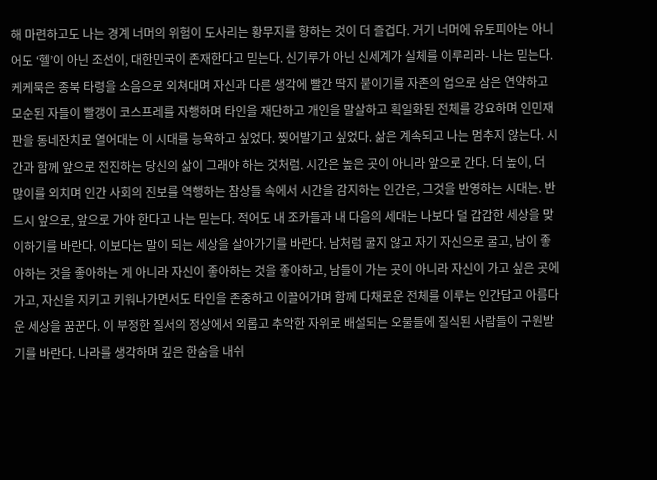해 마련하고도 나는 경계 너머의 위험이 도사리는 황무지를 향하는 것이 더 즐겁다. 거기 너머에 유토피아는 아니어도 ‘헬’이 아닌 조선이, 대한민국이 존재한다고 믿는다. 신기루가 아닌 신세계가 실체를 이루리라- 나는 믿는다. 케케묵은 종북 타령을 소음으로 외쳐대며 자신과 다른 생각에 빨간 딱지 붙이기를 자존의 업으로 삼은 연약하고 모순된 자들이 빨갱이 코스프레를 자행하며 타인을 재단하고 개인을 말살하고 획일화된 전체를 강요하며 인민재판을 동네잔치로 열어대는 이 시대를 능욕하고 싶었다. 찢어발기고 싶었다. 삶은 계속되고 나는 멈추지 않는다. 시간과 함께 앞으로 전진하는 당신의 삶이 그래야 하는 것처럼. 시간은 높은 곳이 아니라 앞으로 간다. 더 높이, 더 많이를 외치며 인간 사회의 진보를 역행하는 참상들 속에서 시간을 감지하는 인간은, 그것을 반영하는 시대는. 반드시 앞으로, 앞으로 가야 한다고 나는 믿는다. 적어도 내 조카들과 내 다음의 세대는 나보다 덜 갑갑한 세상을 맞이하기를 바란다. 이보다는 말이 되는 세상을 살아가기를 바란다. 남처럼 굴지 않고 자기 자신으로 굴고, 남이 좋아하는 것을 좋아하는 게 아니라 자신이 좋아하는 것을 좋아하고, 남들이 가는 곳이 아니라 자신이 가고 싶은 곳에 가고, 자신을 지키고 키워나가면서도 타인을 존중하고 이끌어가며 함께 다채로운 전체를 이루는 인간답고 아름다운 세상을 꿈꾼다. 이 부정한 질서의 정상에서 외롭고 추악한 자위로 배설되는 오물들에 질식된 사람들이 구원받기를 바란다. 나라를 생각하며 깊은 한숨을 내쉬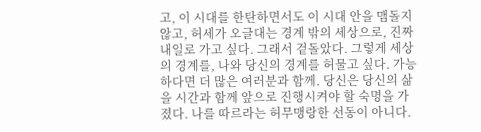고, 이 시대를 한탄하면서도 이 시대 안을 맴돌지 않고, 허세가 오글대는 경계 밖의 세상으로, 진짜 내일로 가고 싶다. 그래서 겉돌았다. 그렇게 세상의 경계를, 나와 당신의 경계를 허물고 싶다. 가능하다면 더 많은 여러분과 함께. 당신은 당신의 삶을 시간과 함께 앞으로 진행시켜야 할 숙명을 가졌다. 나를 따르라는 허무맹랑한 선동이 아니다.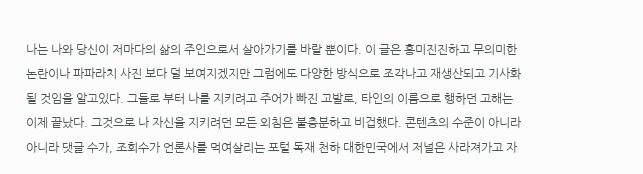나는 나와 당신이 저마다의 삶의 주인으로서 살아가기를 바랄 뿐이다. 이 글은 흥미진진하고 무의미한 논란이나 파파라치 사진 보다 덜 보여지겠지만 그럼에도 다양한 방식으로 조각나고 재생산되고 기사화 될 것임을 알고있다. 그들로 부터 나를 지키려고 주어가 빠진 고발로, 타인의 이름으로 행하던 고해는 이제 끝났다. 그것으로 나 자신을 지키려던 모든 외침은 불충분하고 비겁했다. 콘텐츠의 수준이 아니라 아니라 댓글 수가, 조회수가 언론사를 먹여살리는 포털 독재 천하 대한민국에서 저널은 사라져가고 자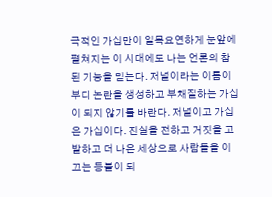극적인 가십만이 일목요연하게 눈앞에 펼쳐지는 이 시대에도 나는 언론의 참된 기능을 믿는다. 저널이라는 이름이 부디 논란을 생성하고 부채질하는 가십이 되지 않기를 바란다. 저널이고 가십은 가십이다. 진실을 전하고 거짓을 고발하고 더 나은 세상으로 사람들을 이끄는 등불이 되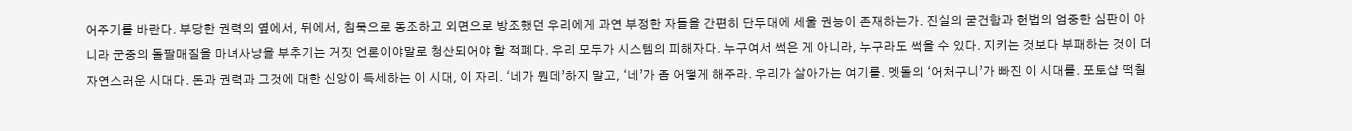어주기를 바란다. 부당한 권력의 옆에서, 뒤에서, 침묵으로 동조하고 외면으로 방조했던 우리에게 과연 부정한 자들을 간편히 단두대에 세울 권능이 존재하는가. 진실의 굳건함과 헌법의 엄중한 심판이 아니라 군중의 돌팔매질을 마녀사냥을 부추기는 거짓 언론이야말로 청산되어야 할 적폐다. 우리 모두가 시스템의 피해자다. 누구여서 썩은 게 아니라, 누구라도 썩을 수 있다. 지키는 것보다 부패하는 것이 더 자연스러운 시대다. 돈과 권력과 그것에 대한 신앙이 득세하는 이 시대, 이 자리. ‘네가 뭔데’하지 말고, ‘네’가 좀 어떻게 해주라. 우리가 살아가는 여기를. 멧돌의 ‘어처구니’가 빠진 이 시대를. 포토샵 떡칠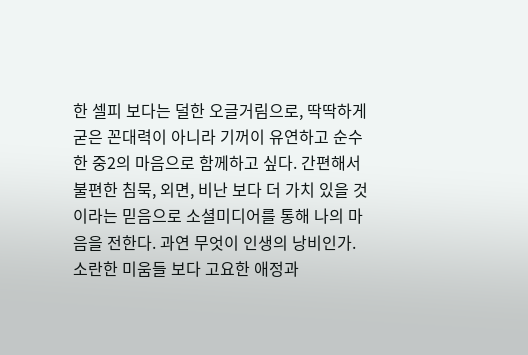한 셀피 보다는 덜한 오글거림으로, 딱딱하게 굳은 꼰대력이 아니라 기꺼이 유연하고 순수한 중2의 마음으로 함께하고 싶다. 간편해서 불편한 침묵, 외면, 비난 보다 더 가치 있을 것이라는 믿음으로 소셜미디어를 통해 나의 마음을 전한다. 과연 무엇이 인생의 낭비인가. 소란한 미움들 보다 고요한 애정과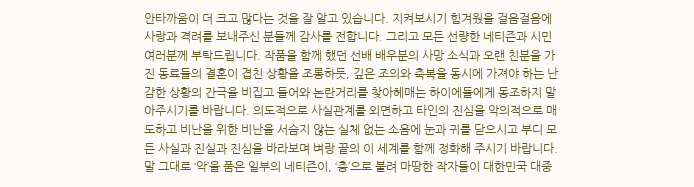안타까움이 더 크고 많다는 것을 잘 알고 있습니다. 지켜보시기 힘겨웠을 걸음걸음에 사랑과 격려를 보내주신 분들께 감사를 전합니다. 그리고 모든 선량한 네티즌과 시민 여러분께 부탁드립니다. 작품을 함께 했던 선배 배우분의 사망 소식과 오랜 친분을 가진 동료들의 결혼이 겹친 상황을 조롱하듯, 깊은 조의와 축복을 동시에 가져야 하는 난감한 상황의 간극을 비집고 들어와 논란거리를 찾아헤매는 하이에들에게 동조하지 말아주시기를 바랍니다. 의도적으로 사실관계를 외면하고 타인의 진심을 악의적으로 매도하고 비난을 위한 비난을 서슴지 않는 실체 없는 소음에 눈과 귀를 닫으시고 부디 모든 사실과 진실과 진심을 바라보며 벼랑 끝의 이 세계를 함께 정화해 주시기 바랍니다. 말 그대로 ‘악’을 품은 일부의 네티즌이, ‘충’으로 불려 마땅한 작자들이 대한민국 대중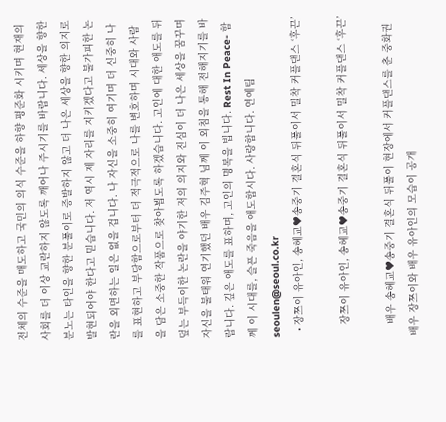전체의 수준을 매도하고 국민의 의식 수준을 하향 평준화 시키며 현재의 사회를 더 이상 교란하지 않도록 깨어나 주시기를 바랍니다. 세상을 향한 분노는 타인을 향한 분풀이로 증발하지 않고 더 나은 세상을 향한 의지로 발현되어야 한다고 믿습니다. 저 역시 제 자리를 지키겠다고 불가피한 논란을 외면하는 일은 없을 겁니다. 나 자신을 소중히 여기며 더 신중히 나를 표현하고 부당함으로부터 더 적극적으로 나를 변호하며 시대와 사람을 담은 소중한 작품으로 찾아뵙도록 하겠습니다. 고인에 대한 애도를 뒤덮는 부득이한 논란을 야기한 저의 의지와 진심이 더 나은 세상을 꿈꾸며 자신을 불태워 연기했던 배우 김주혁 님께 이 외침을 통해 전해지기를 바랍니다. 깊은 애도를 표하며, 고인의 명복을 빕니다. Rest In Peace- 함께 이 시대를, 슬픈 죽음을 애도합시다. 사랑합니다. 연예팀 seoulen@seoul.co.kr
  • 장쯔이 유아인, 송혜교♥송중기 결혼식 뒤풀이서 밀착 커플댄스 ‘후끈’

    장쯔이 유아인, 송혜교♥송중기 결혼식 뒤풀이서 밀착 커플댄스 ‘후끈’

    배우 송혜교♥송중기 결혼식 뒤풀이 현장에서 커플댄스를 춘 중화권 배우 장쯔이와 배우 유아인의 모습이 공개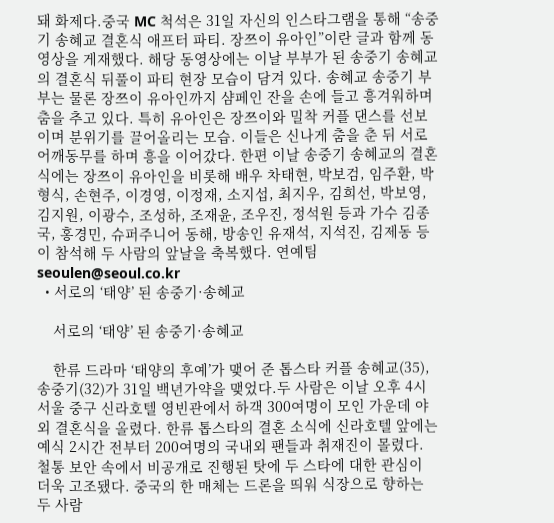돼 화제다.중국 MC 척석은 31일 자신의 인스타그램을 통해 “송중기 송혜교 결혼식 애프터 파티. 장쯔이 유아인”이란 글과 함께 동영상을 게재했다. 해당 동영상에는 이날 부부가 된 송중기 송혜교의 결혼식 뒤풀이 파티 현장 모습이 담겨 있다. 송혜교 송중기 부부는 물론 장쯔이 유아인까지 샴페인 잔을 손에 들고 흥겨워하며 춤을 추고 있다. 특히 유아인은 장쯔이와 밀착 커플 댄스를 선보이며 분위기를 끌어올리는 모습. 이들은 신나게 춤을 춘 뒤 서로 어깨동무를 하며 흥을 이어갔다. 한편 이날 송중기 송혜교의 결혼식에는 장쯔이 유아인을 비롯해 배우 차태현, 박보검, 임주환, 박형식, 손현주, 이경영, 이정재, 소지섭, 최지우, 김희선, 박보영, 김지원, 이광수, 조성하, 조재윤, 조우진, 정석원 등과 가수 김종국, 홍경민, 슈퍼주니어 동해, 방송인 유재석, 지석진, 김제동 등이 참석해 두 사람의 앞날을 축복했다. 연예팀 seoulen@seoul.co.kr
  • 서로의 ‘태양’ 된 송중기·송혜교

    서로의 ‘태양’ 된 송중기·송혜교

    한류 드라마 ‘태양의 후예’가 맺어 준 톱스타 커플 송혜교(35), 송중기(32)가 31일 백년가약을 맺었다.두 사람은 이날 오후 4시 서울 중구 신라호텔 영빈관에서 하객 300여명이 모인 가운데 야외 결혼식을 올렸다. 한류 톱스타의 결혼 소식에 신라호텔 앞에는 예식 2시간 전부터 200여명의 국내외 팬들과 취재진이 몰렸다. 철통 보안 속에서 비공개로 진행된 탓에 두 스타에 대한 관심이 더욱 고조됐다. 중국의 한 매체는 드론을 띄워 식장으로 향하는 두 사람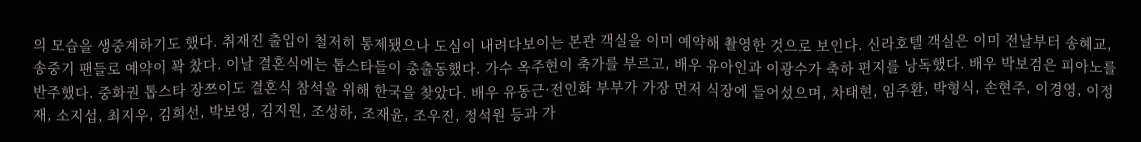의 모습을 생중계하기도 했다. 취재진 출입이 철저히 통제됐으나 도심이 내려다보이는 본관 객실을 이미 예약해 촬영한 것으로 보인다. 신라호텔 객실은 이미 전날부터 송혜교, 송중기 팬들로 예약이 꽉 찼다. 이날 결혼식에는 톱스타들이 총출동했다. 가수 옥주현이 축가를 부르고, 배우 유아인과 이광수가 축하 편지를 낭독했다. 배우 박보검은 피아노를 반주했다. 중화권 톱스타 장쯔이도 결혼식 참석을 위해 한국을 찾았다. 배우 유동근·전인화 부부가 가장 먼저 식장에 들어섰으며, 차태현, 임주환, 박형식, 손현주, 이경영, 이정재, 소지섭, 최지우, 김희선, 박보영, 김지원, 조성하, 조재윤, 조우진, 정석원 등과 가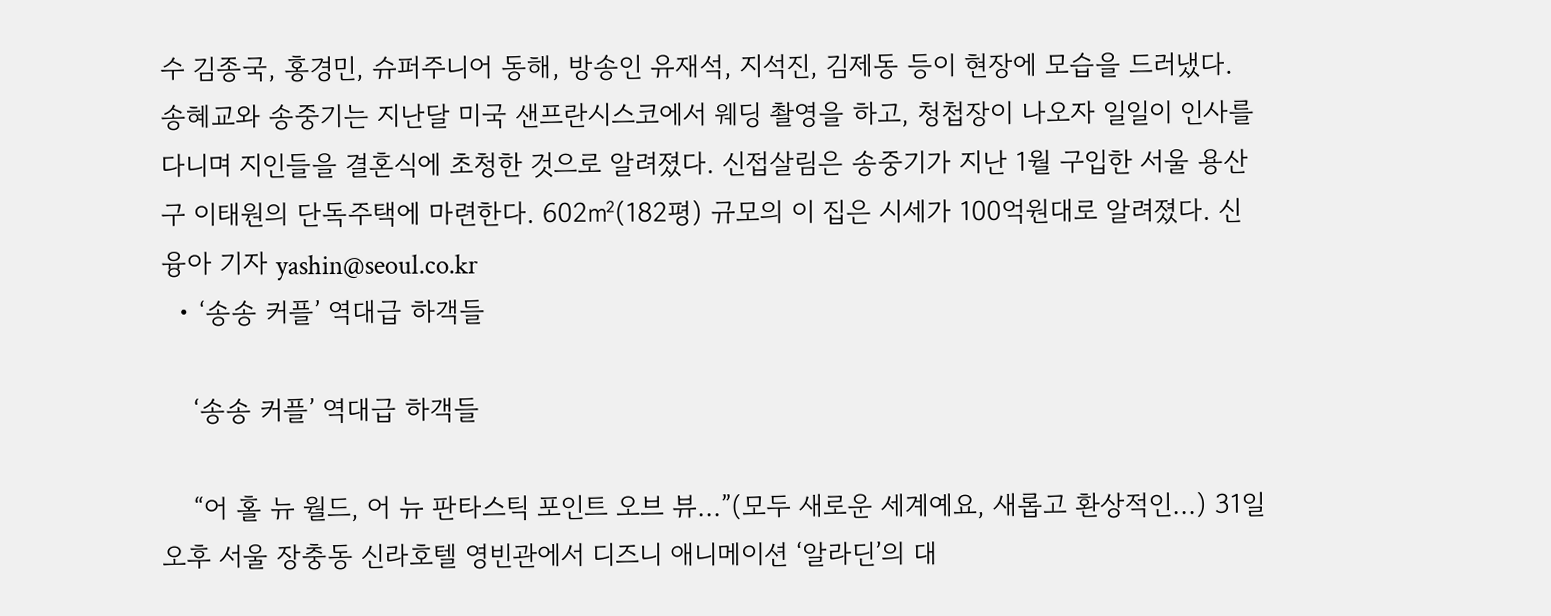수 김종국, 홍경민, 슈퍼주니어 동해, 방송인 유재석, 지석진, 김제동 등이 현장에 모습을 드러냈다. 송혜교와 송중기는 지난달 미국 샌프란시스코에서 웨딩 촬영을 하고, 청첩장이 나오자 일일이 인사를 다니며 지인들을 결혼식에 초청한 것으로 알려졌다. 신접살림은 송중기가 지난 1월 구입한 서울 용산구 이태원의 단독주택에 마련한다. 602㎡(182평) 규모의 이 집은 시세가 100억원대로 알려졌다. 신융아 기자 yashin@seoul.co.kr
  • ‘송송 커플’ 역대급 하객들

    ‘송송 커플’ 역대급 하객들

    “어 홀 뉴 월드, 어 뉴 판타스틱 포인트 오브 뷰…”(모두 새로운 세계예요, 새롭고 환상적인…) 31일 오후 서울 장충동 신라호텔 영빈관에서 디즈니 애니메이션 ‘알라딘’의 대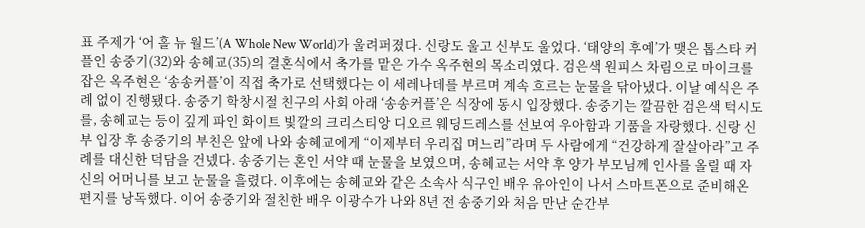표 주제가 ‘어 홀 뉴 월드’(A Whole New World)가 울려퍼졌다. 신랑도 울고 신부도 울었다. ‘태양의 후예’가 맺은 톱스타 커플인 송중기(32)와 송혜교(35)의 결혼식에서 축가를 맡은 가수 옥주현의 목소리였다. 검은색 원피스 차림으로 마이크를 잡은 옥주현은 ‘송송커플’이 직접 축가로 선택했다는 이 세레나데를 부르며 계속 흐르는 눈물을 닦아냈다. 이날 예식은 주례 없이 진행됐다. 송중기 학창시절 친구의 사회 아래 ‘송송커플’은 식장에 동시 입장했다. 송중기는 깔끔한 검은색 턱시도를, 송혜교는 등이 깊게 파인 화이트 빛깔의 크리스티앙 디오르 웨딩드레스를 선보여 우아함과 기품을 자랑했다. 신랑 신부 입장 후 송중기의 부친은 앞에 나와 송혜교에게 “이제부터 우리집 며느리”라며 두 사람에게 “건강하게 잘살아라”고 주례를 대신한 덕담을 건넸다. 송중기는 혼인 서약 때 눈물을 보였으며, 송혜교는 서약 후 양가 부모님께 인사를 올릴 때 자신의 어머니를 보고 눈물을 흘렸다. 이후에는 송혜교와 같은 소속사 식구인 배우 유아인이 나서 스마트폰으로 준비해온 편지를 낭독했다. 이어 송중기와 절친한 배우 이광수가 나와 8년 전 송중기와 처음 만난 순간부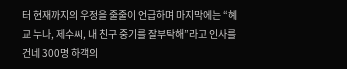터 현재까지의 우정을 줄줄이 언급하며 마지막에는 “혜교 누나, 제수씨, 내 친구 중기를 잘부탁해”라고 인사를 건네 300명 하객의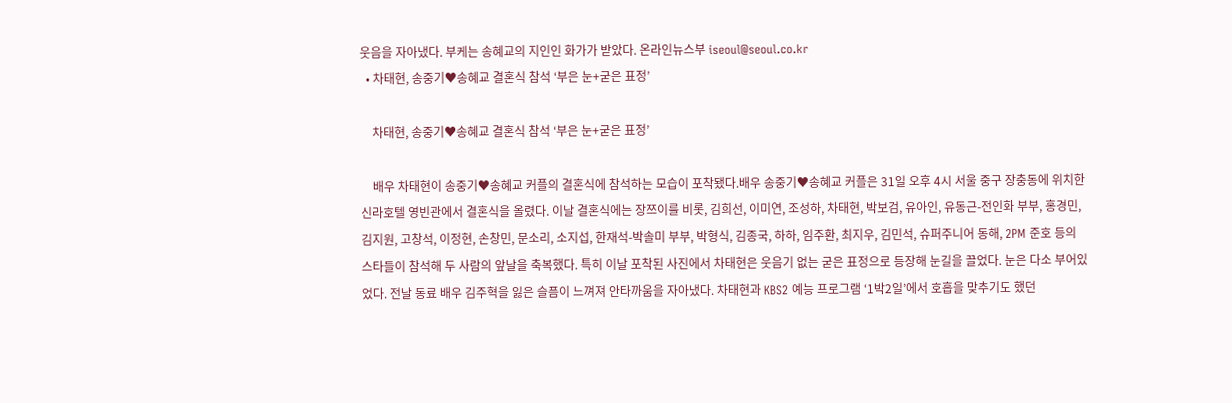웃음을 자아냈다. 부케는 송혜교의 지인인 화가가 받았다. 온라인뉴스부 iseoul@seoul.co.kr
  • 차태현, 송중기♥송혜교 결혼식 참석 ‘부은 눈+굳은 표정’

    차태현, 송중기♥송혜교 결혼식 참석 ‘부은 눈+굳은 표정’

    배우 차태현이 송중기♥송혜교 커플의 결혼식에 참석하는 모습이 포착됐다.배우 송중기♥송혜교 커플은 31일 오후 4시 서울 중구 장충동에 위치한 신라호텔 영빈관에서 결혼식을 올렸다. 이날 결혼식에는 장쯔이를 비롯, 김희선, 이미연, 조성하, 차태현, 박보검, 유아인, 유동근-전인화 부부, 홍경민, 김지원, 고창석, 이정현, 손창민, 문소리, 소지섭, 한재석-박솔미 부부, 박형식, 김종국, 하하, 임주환, 최지우, 김민석, 슈퍼주니어 동해, 2PM 준호 등의 스타들이 참석해 두 사람의 앞날을 축복했다. 특히 이날 포착된 사진에서 차태현은 웃음기 없는 굳은 표정으로 등장해 눈길을 끌었다. 눈은 다소 부어있었다. 전날 동료 배우 김주혁을 잃은 슬픔이 느껴져 안타까움을 자아냈다. 차태현과 KBS2 예능 프로그램 ‘1박2일’에서 호흡을 맞추기도 했던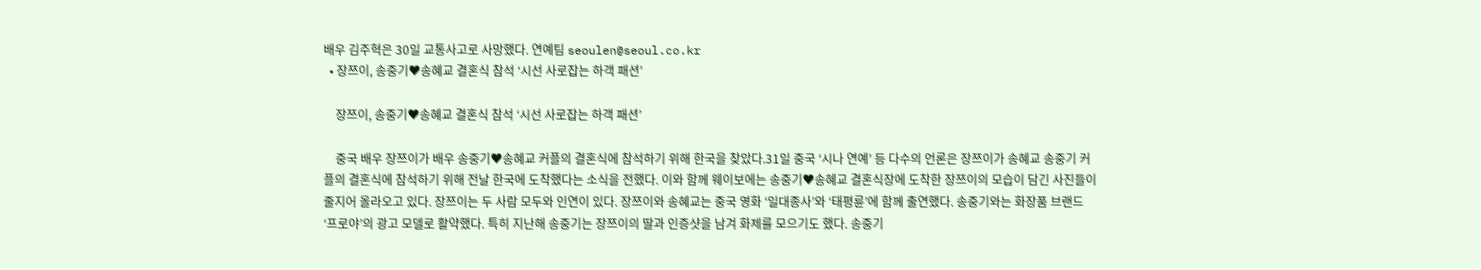배우 김주혁은 30일 교통사고로 사망했다. 연예팀 seoulen@seoul.co.kr
  • 장쯔이, 송중기♥송혜교 결혼식 참석 ‘시선 사로잡는 하객 패션’

    장쯔이, 송중기♥송혜교 결혼식 참석 ‘시선 사로잡는 하객 패션’

    중국 배우 장쯔이가 배우 송중기♥송혜교 커플의 결혼식에 참석하기 위해 한국을 찾았다.31일 중국 ‘시나 연예’ 등 다수의 언론은 장쯔이가 송혜교 송중기 커플의 결혼식에 참석하기 위해 전날 한국에 도착했다는 소식을 전했다. 이와 함께 웨이보에는 송중기♥송혜교 결혼식장에 도착한 장쯔이의 모습이 담긴 사진들이 줄지어 올라오고 있다. 장쯔이는 두 사람 모두와 인연이 있다. 장쯔이와 송혜교는 중국 영화 ‘일대종사’와 ‘태평륜’에 함께 출연했다. 송중기와는 화장품 브랜드 ‘프로야’의 광고 모델로 활약했다. 특히 지난해 송중기는 장쯔이의 딸과 인증샷을 남겨 화제를 모으기도 했다. 송중기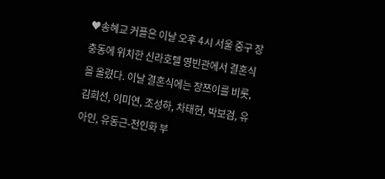♥송혜교 커플은 이날 오후 4시 서울 중구 장충동에 위치한 신라호텔 영빈관에서 결혼식을 올렸다. 이날 결혼식에는 장쯔이를 비롯, 김희선, 이미연, 조성하, 차태현, 박보검, 유아인, 유동근-전인화 부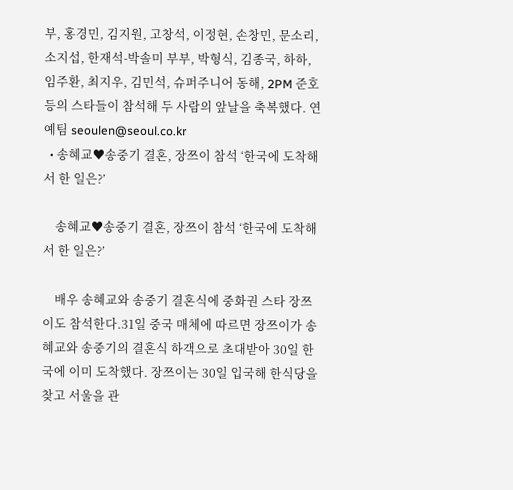부, 홍경민, 김지원, 고창석, 이정현, 손창민, 문소리, 소지섭, 한재석-박솔미 부부, 박형식, 김종국, 하하, 임주환, 최지우, 김민석, 슈퍼주니어 동해, 2PM 준호 등의 스타들이 참석해 두 사람의 앞날을 축복했다. 연예팀 seoulen@seoul.co.kr
  • 송혜교♥송중기 결혼, 장쯔이 참석 ‘한국에 도착해서 한 일은?’

    송혜교♥송중기 결혼, 장쯔이 참석 ‘한국에 도착해서 한 일은?’

    배우 송혜교와 송중기 결혼식에 중화권 스타 장쯔이도 참석한다.31일 중국 매체에 따르면 장쯔이가 송혜교와 송중기의 결혼식 하객으로 초대받아 30일 한국에 이미 도착했다. 장쯔이는 30일 입국해 한식당을 찾고 서울을 관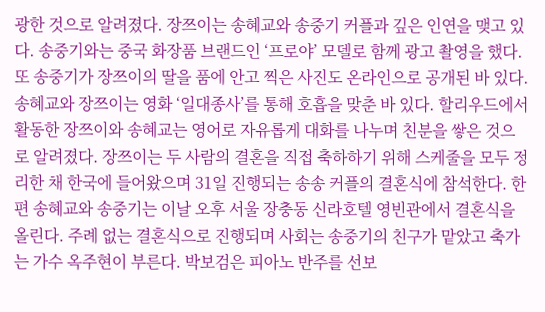광한 것으로 알려졌다. 장쯔이는 송혜교와 송중기 커플과 깊은 인연을 맺고 있다. 송중기와는 중국 화장품 브랜드인 ‘프로야’ 모델로 함께 광고 촬영을 했다. 또 송중기가 장쯔이의 딸을 품에 안고 찍은 사진도 온라인으로 공개된 바 있다. 송혜교와 장쯔이는 영화 ‘일대종사’를 통해 호흡을 맞춘 바 있다. 할리우드에서 활동한 장쯔이와 송혜교는 영어로 자유롭게 대화를 나누며 친분을 쌓은 것으로 알려졌다. 장쯔이는 두 사람의 결혼을 직접 축하하기 위해 스케줄을 모두 정리한 채 한국에 들어왔으며 31일 진행되는 송송 커플의 결혼식에 참석한다. 한편 송혜교와 송중기는 이날 오후 서울 장충동 신라호텔 영빈관에서 결혼식을 올린다. 주례 없는 결혼식으로 진행되며 사회는 송중기의 친구가 맡았고 축가는 가수 옥주현이 부른다. 박보검은 피아노 반주를 선보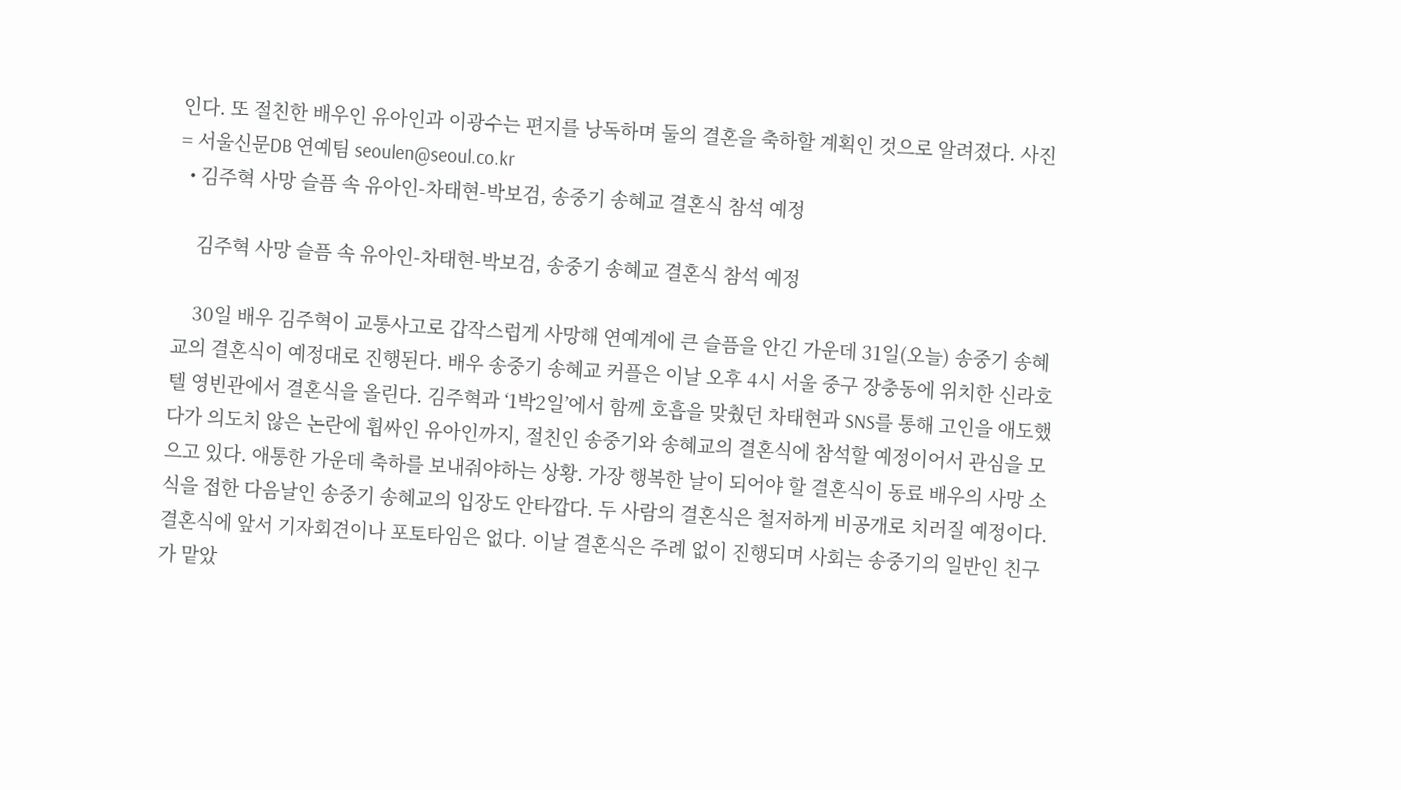인다. 또 절친한 배우인 유아인과 이광수는 편지를 낭독하며 둘의 결혼을 축하할 계획인 것으로 알려졌다. 사진 = 서울신문DB 연예팀 seoulen@seoul.co.kr
  • 김주혁 사망 슬픔 속 유아인-차태현-박보검, 송중기 송혜교 결혼식 참석 예정

    김주혁 사망 슬픔 속 유아인-차태현-박보검, 송중기 송혜교 결혼식 참석 예정

    30일 배우 김주혁이 교통사고로 갑작스럽게 사망해 연예계에 큰 슬픔을 안긴 가운데 31일(오늘) 송중기 송혜교의 결혼식이 예정대로 진행된다. 배우 송중기 송혜교 커플은 이날 오후 4시 서울 중구 장충동에 위치한 신라호텔 영빈관에서 결혼식을 올린다. 김주혁과 ‘1박2일’에서 함께 호흡을 맞췄던 차태현과 SNS를 통해 고인을 애도했다가 의도치 않은 논란에 휩싸인 유아인까지, 절친인 송중기와 송혜교의 결혼식에 참석할 예정이어서 관심을 모으고 있다. 애통한 가운데 축하를 보내줘야하는 상황. 가장 행복한 날이 되어야 할 결혼식이 동료 배우의 사망 소식을 접한 다음날인 송중기 송혜교의 입장도 안타깝다. 두 사람의 결혼식은 철저하게 비공개로 치러질 예정이다. 결혼식에 앞서 기자회견이나 포토타임은 없다. 이날 결혼식은 주례 없이 진행되며 사회는 송중기의 일반인 친구가 맡았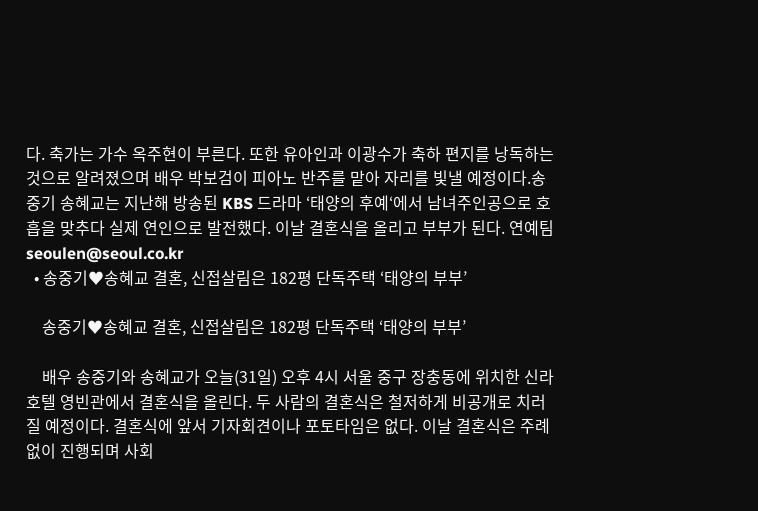다. 축가는 가수 옥주현이 부른다. 또한 유아인과 이광수가 축하 편지를 낭독하는 것으로 알려졌으며 배우 박보검이 피아노 반주를 맡아 자리를 빛낼 예정이다.송중기 송혜교는 지난해 방송된 KBS 드라마 ‘태양의 후예‘에서 남녀주인공으로 호흡을 맞추다 실제 연인으로 발전했다. 이날 결혼식을 올리고 부부가 된다. 연예팀 seoulen@seoul.co.kr
  • 송중기♥송혜교 결혼, 신접살림은 182평 단독주택 ‘태양의 부부’

    송중기♥송혜교 결혼, 신접살림은 182평 단독주택 ‘태양의 부부’

    배우 송중기와 송혜교가 오늘(31일) 오후 4시 서울 중구 장충동에 위치한 신라호텔 영빈관에서 결혼식을 올린다. 두 사람의 결혼식은 철저하게 비공개로 치러질 예정이다. 결혼식에 앞서 기자회견이나 포토타임은 없다. 이날 결혼식은 주례 없이 진행되며 사회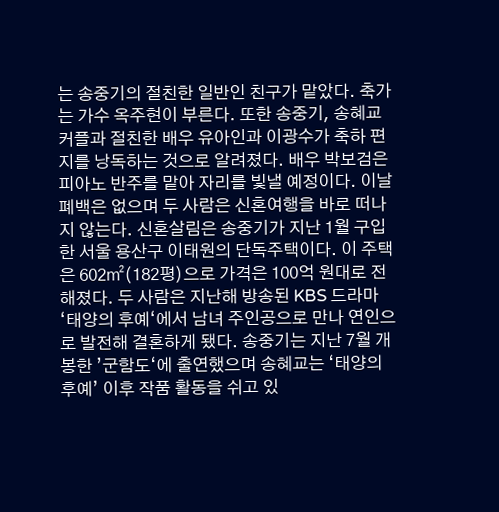는 송중기의 절친한 일반인 친구가 맡았다. 축가는 가수 옥주현이 부른다. 또한 송중기, 송혜교 커플과 절친한 배우 유아인과 이광수가 축하 편지를 낭독하는 것으로 알려졌다. 배우 박보검은 피아노 반주를 맡아 자리를 빛낼 예정이다. 이날 폐백은 없으며 두 사람은 신혼여행을 바로 떠나지 않는다. 신혼살림은 송중기가 지난 1월 구입한 서울 용산구 이태원의 단독주택이다. 이 주택은 602㎡(182평)으로 가격은 100억 원대로 전해졌다. 두 사람은 지난해 방송된 KBS 드라마 ‘태양의 후예‘에서 남녀 주인공으로 만나 연인으로 발전해 결혼하게 됐다. 송중기는 지난 7월 개봉한 ’군함도‘에 출연했으며 송혜교는 ‘태양의 후예’ 이후 작품 활동을 쉬고 있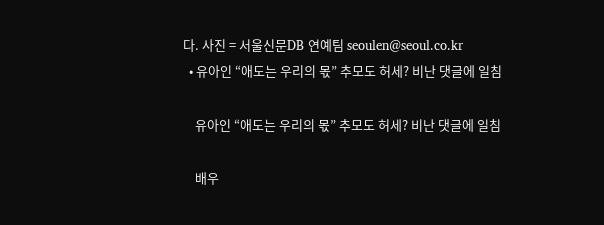다. 사진 = 서울신문DB 연예팀 seoulen@seoul.co.kr
  • 유아인 “애도는 우리의 몫” 추모도 허세? 비난 댓글에 일침

    유아인 “애도는 우리의 몫” 추모도 허세? 비난 댓글에 일침

    배우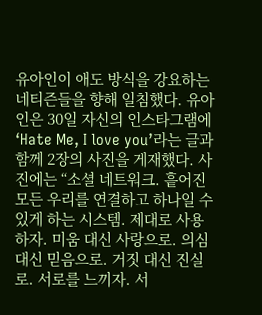유아인이 애도 방식을 강요하는 네티즌들을 향해 일침했다. 유아인은 30일 자신의 인스타그램에 ‘Hate Me, I love you’라는 글과 함께 2장의 사진을 게재했다. 사진에는 “소셜 네트워크. 흩어진 모든 우리를 연결하고 하나일 수 있게 하는 시스템. 제대로 사용하자. 미움 대신 사랑으로. 의심 대신 믿음으로. 거짓 대신 진실로. 서로를 느끼자. 서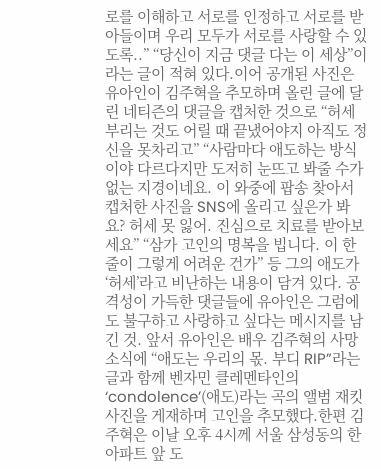로를 이해하고 서로를 인정하고 서로를 받아들이며 우리 모두가 서로를 사랑할 수 있도록..” “당신이 지금 댓글 다는 이 세상”이라는 글이 적혀 있다.이어 공개된 사진은 유아인이 김주혁을 추모하며 올린 글에 달린 네티즌의 댓글을 캡처한 것으로 “허세부리는 것도 어릴 때 끝냈어야지 아직도 정신을 못차리고” “사람마다 애도하는 방식이야 다르다지만 도저히 눈뜨고 봐줄 수가 없는 지경이네요. 이 와중에 팝송 찾아서 캡처한 사진을 SNS에 올리고 싶은가 봐요? 허세 못 잃어. 진심으로 치료를 받아보세요” “삼가 고인의 명복을 빕니다. 이 한 줄이 그렇게 어려운 건가” 등 그의 애도가 ‘허세’라고 비난하는 내용이 담겨 있다. 공격성이 가득한 댓글들에 유아인은 그럼에도 불구하고 사랑하고 싶다는 메시지를 남긴 것. 앞서 유아인은 배우 김주혁의 사망 소식에 “애도는 우리의 몫. 부디 RIP”라는 글과 함께 벤자민 클레멘타인의 ‘condolence’(애도)라는 곡의 앨범 재킷 사진을 게재하며 고인을 추모했다.한편 김주혁은 이날 오후 4시께 서울 삼성동의 한 아파트 앞 도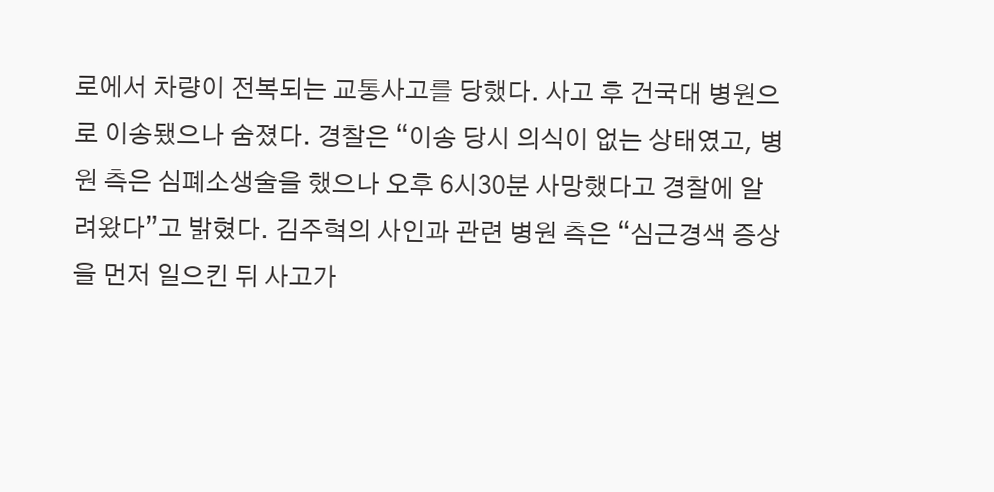로에서 차량이 전복되는 교통사고를 당했다. 사고 후 건국대 병원으로 이송됐으나 숨졌다. 경찰은 “이송 당시 의식이 없는 상태였고, 병원 측은 심폐소생술을 했으나 오후 6시30분 사망했다고 경찰에 알려왔다”고 밝혔다. 김주혁의 사인과 관련 병원 측은 “심근경색 증상을 먼저 일으킨 뒤 사고가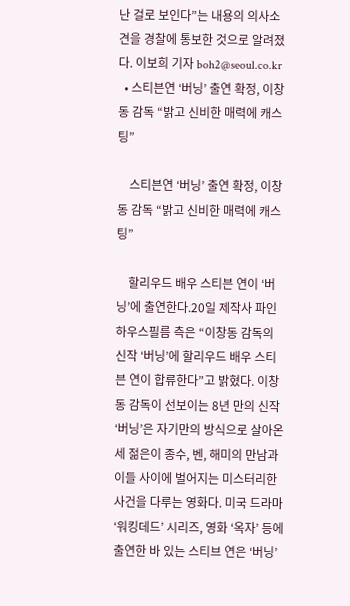난 걸로 보인다”는 내용의 의사소견을 경찰에 통보한 것으로 알려졌다. 이보희 기자 boh2@seoul.co.kr
  • 스티븐연 ‘버닝’ 출연 확정, 이창동 감독 “밝고 신비한 매력에 캐스팅”

    스티븐연 ‘버닝’ 출연 확정, 이창동 감독 “밝고 신비한 매력에 캐스팅”

    할리우드 배우 스티븐 연이 ‘버닝’에 출연한다.20일 제작사 파인하우스필름 측은 “이창동 감독의 신작 ‘버닝’에 할리우드 배우 스티븐 연이 합류한다”고 밝혔다. 이창동 감독이 선보이는 8년 만의 신작 ‘버닝’은 자기만의 방식으로 살아온 세 젊은이 종수, 벤, 해미의 만남과 이들 사이에 벌어지는 미스터리한 사건을 다루는 영화다. 미국 드라마 ‘워킹데드’ 시리즈, 영화 ‘옥자’ 등에 출연한 바 있는 스티브 연은 ‘버닝’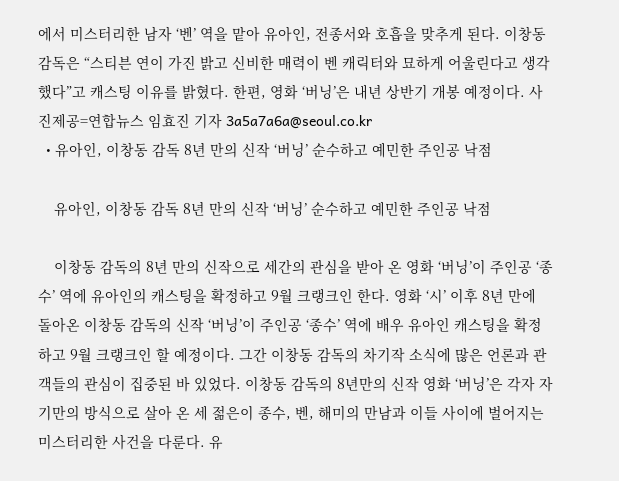에서 미스터리한 남자 ‘벤’ 역을 맡아 유아인, 전종서와 호흡을 맞추게 된다. 이창동 감독은 “스티븐 연이 가진 밝고 신비한 매력이 벤 캐릭터와 묘하게 어울린다고 생각했다”고 캐스팅 이유를 밝혔다. 한편, 영화 ‘버닝’은 내년 상반기 개봉 예정이다. 사진제공=연합뉴스 임효진 기자 3a5a7a6a@seoul.co.kr
  • 유아인, 이창동 감독 8년 만의 신작 ‘버닝’ 순수하고 예민한 주인공 낙점

    유아인, 이창동 감독 8년 만의 신작 ‘버닝’ 순수하고 예민한 주인공 낙점

    이창동 감독의 8년 만의 신작으로 세간의 관심을 받아 온 영화 ‘버닝’이 주인공 ‘종수’ 역에 유아인의 캐스팅을 확정하고 9월 크랭크인 한다. 영화 ‘시’ 이후 8년 만에 돌아온 이창동 감독의 신작 ‘버닝’이 주인공 ‘종수’ 역에 배우 유아인 캐스팅을 확정하고 9월 크랭크인 할 예정이다. 그간 이창동 감독의 차기작 소식에 많은 언론과 관객들의 관심이 집중된 바 있었다. 이창동 감독의 8년만의 신작 영화 ‘버닝’은 각자 자기만의 방식으로 살아 온 세 젊은이 종수, 벤, 해미의 만남과 이들 사이에 벌어지는 미스터리한 사건을 다룬다. 유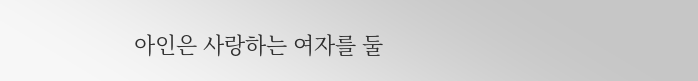아인은 사랑하는 여자를 둘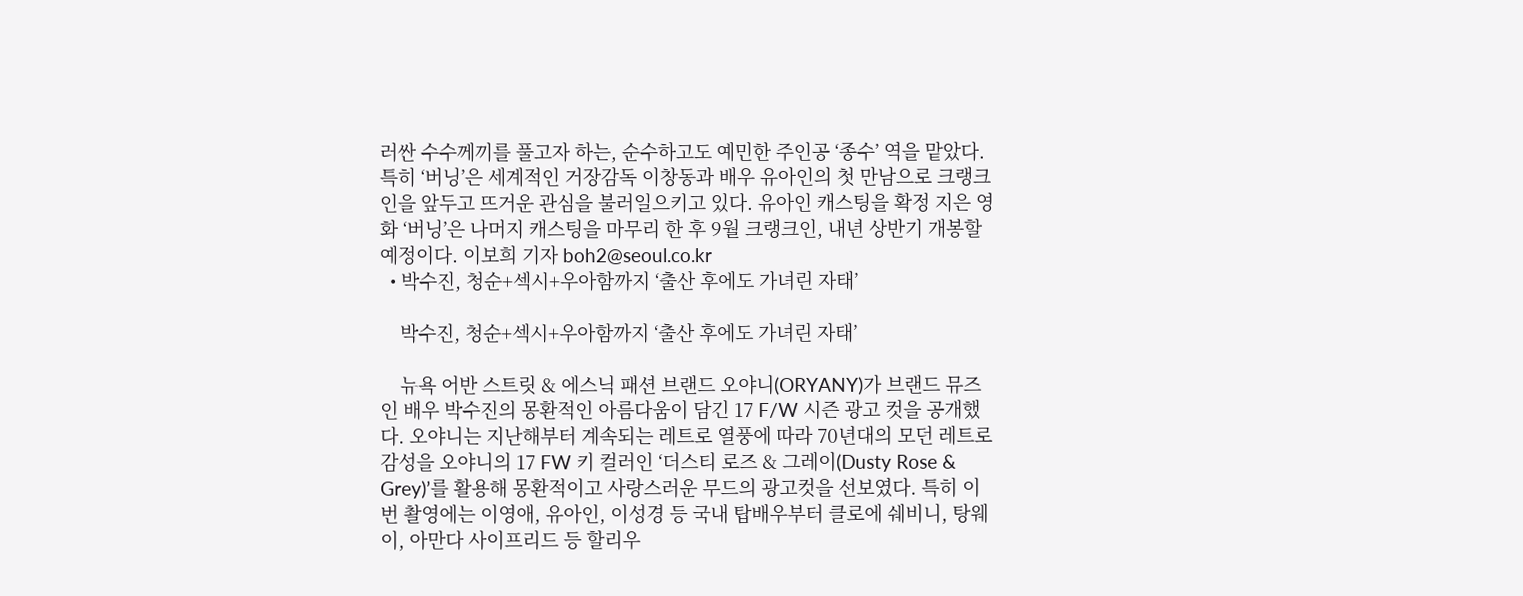러싼 수수께끼를 풀고자 하는, 순수하고도 예민한 주인공 ‘종수’ 역을 맡았다. 특히 ‘버닝’은 세계적인 거장감독 이창동과 배우 유아인의 첫 만남으로 크랭크인을 앞두고 뜨거운 관심을 불러일으키고 있다. 유아인 캐스팅을 확정 지은 영화 ‘버닝’은 나머지 캐스팅을 마무리 한 후 9월 크랭크인, 내년 상반기 개봉할 예정이다. 이보희 기자 boh2@seoul.co.kr
  • 박수진, 청순+섹시+우아함까지 ‘출산 후에도 가녀린 자태’

    박수진, 청순+섹시+우아함까지 ‘출산 후에도 가녀린 자태’

    뉴욕 어반 스트릿 & 에스닉 패션 브랜드 오야니(ORYANY)가 브랜드 뮤즈인 배우 박수진의 몽환적인 아름다움이 담긴 17 F/W 시즌 광고 컷을 공개했다. 오야니는 지난해부터 계속되는 레트로 열풍에 따라 70년대의 모던 레트로 감성을 오야니의 17 FW 키 컬러인 ‘더스티 로즈 & 그레이(Dusty Rose & Grey)’를 활용해 몽환적이고 사랑스러운 무드의 광고컷을 선보였다. 특히 이번 촬영에는 이영애, 유아인, 이성경 등 국내 탑배우부터 클로에 쉐비니, 탕웨이, 아만다 사이프리드 등 할리우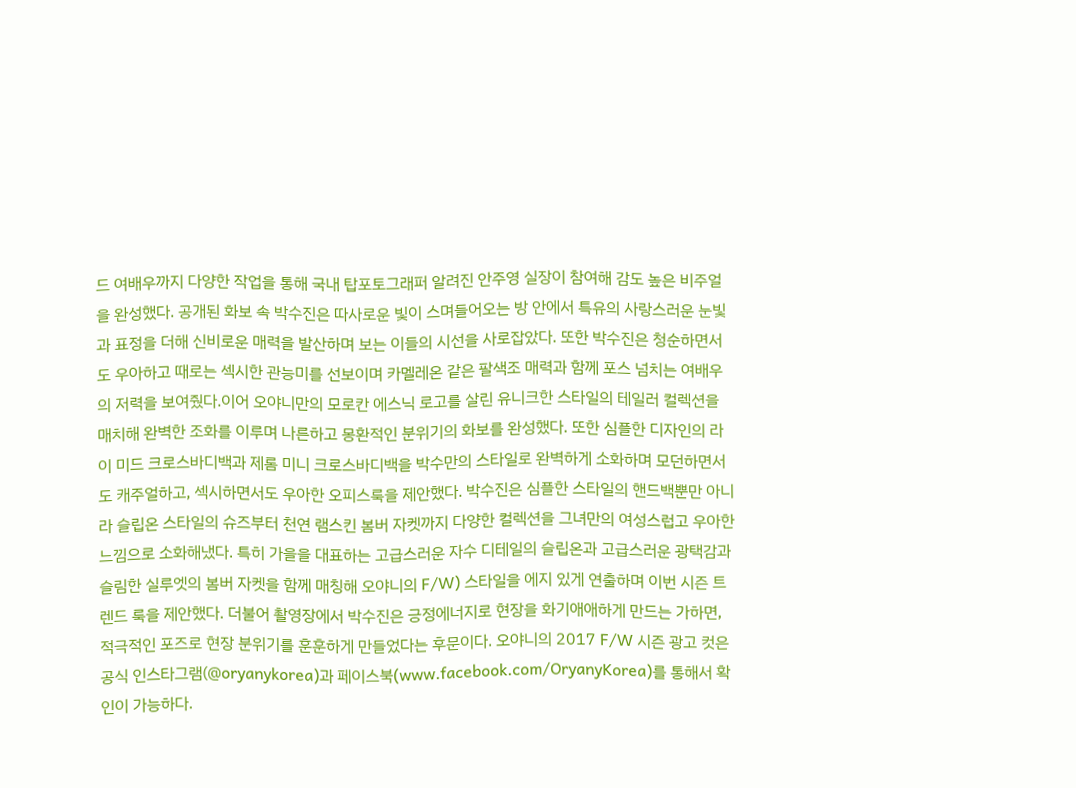드 여배우까지 다양한 작업을 통해 국내 탑포토그래퍼 알려진 안주영 실장이 참여해 감도 높은 비주얼을 완성했다. 공개된 화보 속 박수진은 따사로운 빛이 스며들어오는 방 안에서 특유의 사랑스러운 눈빛과 표정을 더해 신비로운 매력을 발산하며 보는 이들의 시선을 사로잡았다. 또한 박수진은 청순하면서도 우아하고 때로는 섹시한 관능미를 선보이며 카멜레온 같은 팔색조 매력과 함께 포스 넘치는 여배우의 저력을 보여줬다.이어 오야니만의 모로칸 에스닉 로고를 살린 유니크한 스타일의 테일러 컬렉션을 매치해 완벽한 조화를 이루며 나른하고 몽환적인 분위기의 화보를 완성했다. 또한 심플한 디자인의 라이 미드 크로스바디백과 제롬 미니 크로스바디백을 박수만의 스타일로 완벽하게 소화하며 모던하면서도 캐주얼하고, 섹시하면서도 우아한 오피스룩을 제안했다. 박수진은 심플한 스타일의 핸드백뿐만 아니라 슬립온 스타일의 슈즈부터 천연 램스킨 봄버 자켓까지 다양한 컬렉션을 그녀만의 여성스럽고 우아한 느낌으로 소화해냈다. 특히 가을을 대표하는 고급스러운 자수 디테일의 슬립온과 고급스러운 광택감과 슬림한 실루엣의 봄버 자켓을 함께 매칭해 오야니의 F/W) 스타일을 에지 있게 연출하며 이번 시즌 트렌드 룩을 제안했다. 더불어 촬영장에서 박수진은 긍정에너지로 현장을 화기애애하게 만드는 가하면, 적극적인 포즈로 현장 분위기를 훈훈하게 만들었다는 후문이다. 오야니의 2017 F/W 시즌 광고 컷은 공식 인스타그램(@oryanykorea)과 페이스북(www.facebook.com/OryanyKorea)를 통해서 확인이 가능하다.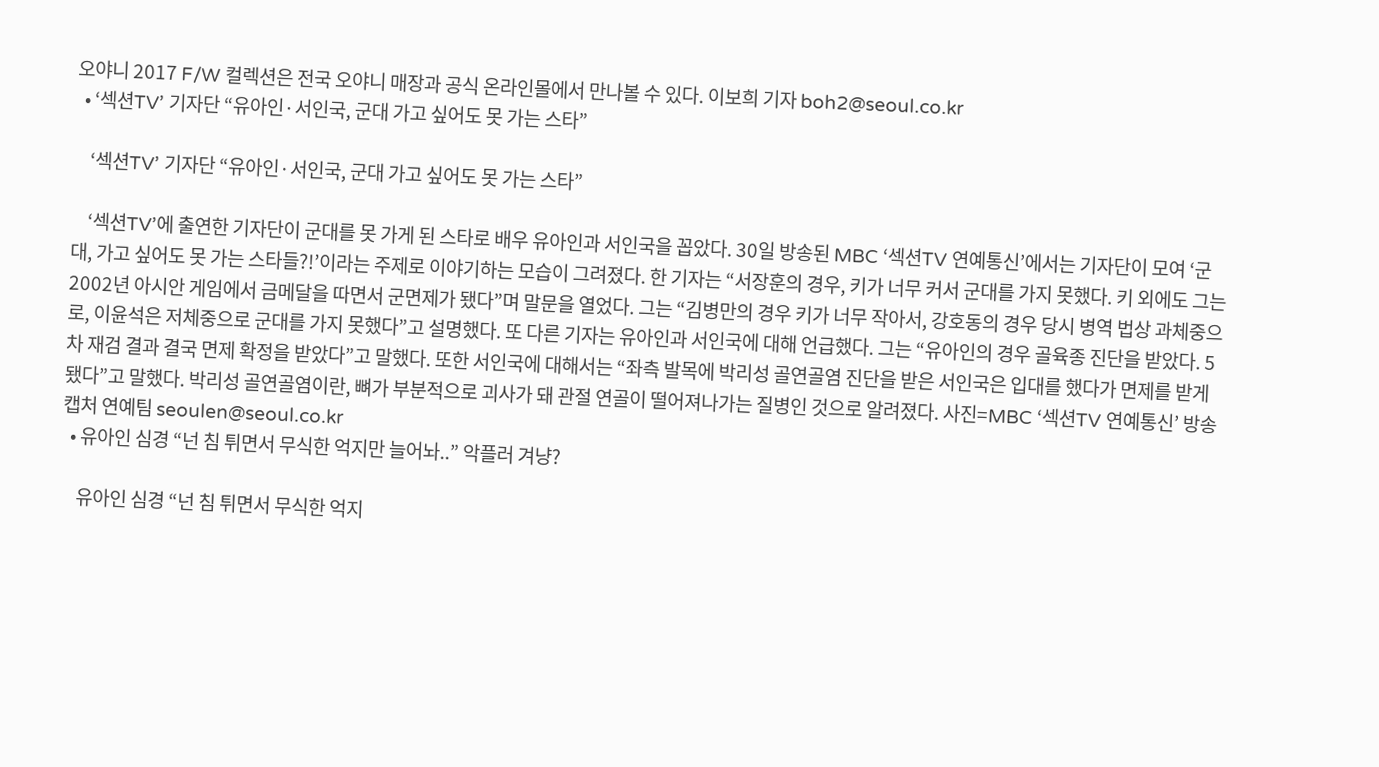오야니 2017 F/W 컬렉션은 전국 오야니 매장과 공식 온라인몰에서 만나볼 수 있다. 이보희 기자 boh2@seoul.co.kr
  • ‘섹션TV’ 기자단 “유아인·서인국, 군대 가고 싶어도 못 가는 스타”

    ‘섹션TV’ 기자단 “유아인·서인국, 군대 가고 싶어도 못 가는 스타”

    ‘섹션TV’에 출연한 기자단이 군대를 못 가게 된 스타로 배우 유아인과 서인국을 꼽았다. 30일 방송된 MBC ‘섹션TV 연예통신’에서는 기자단이 모여 ‘군대, 가고 싶어도 못 가는 스타들?!’이라는 주제로 이야기하는 모습이 그려졌다. 한 기자는 “서장훈의 경우, 키가 너무 커서 군대를 가지 못했다. 키 외에도 그는 2002년 아시안 게임에서 금메달을 따면서 군면제가 됐다”며 말문을 열었다. 그는 “김병만의 경우 키가 너무 작아서, 강호동의 경우 당시 병역 법상 과체중으로, 이윤석은 저체중으로 군대를 가지 못했다”고 설명했다. 또 다른 기자는 유아인과 서인국에 대해 언급했다. 그는 “유아인의 경우 골육종 진단을 받았다. 5차 재검 결과 결국 면제 확정을 받았다”고 말했다. 또한 서인국에 대해서는 “좌측 발목에 박리성 골연골염 진단을 받은 서인국은 입대를 했다가 면제를 받게 됐다”고 말했다. 박리성 골연골염이란, 뼈가 부분적으로 괴사가 돼 관절 연골이 떨어져나가는 질병인 것으로 알려졌다. 사진=MBC ‘섹션TV 연예통신’ 방송 캡처 연예팀 seoulen@seoul.co.kr
  • 유아인 심경 “넌 침 튀면서 무식한 억지만 늘어놔..” 악플러 겨냥?

    유아인 심경 “넌 침 튀면서 무식한 억지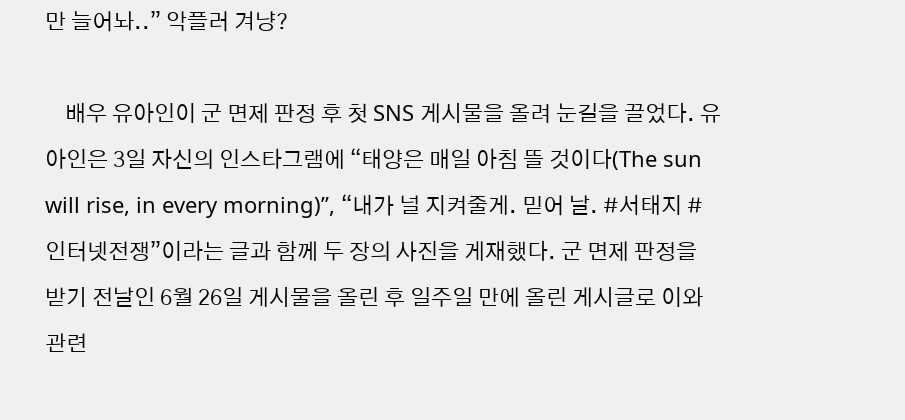만 늘어놔..” 악플러 겨냥?

    배우 유아인이 군 면제 판정 후 첫 SNS 게시물을 올려 눈길을 끌었다. 유아인은 3일 자신의 인스타그램에 “태양은 매일 아침 뜰 것이다(The sun will rise, in every morning)”, “내가 널 지켜줄게. 믿어 날. #서태지 #인터넷전쟁”이라는 글과 함께 두 장의 사진을 게재했다. 군 면제 판정을 받기 전날인 6월 26일 게시물을 올린 후 일주일 만에 올린 게시글로 이와 관련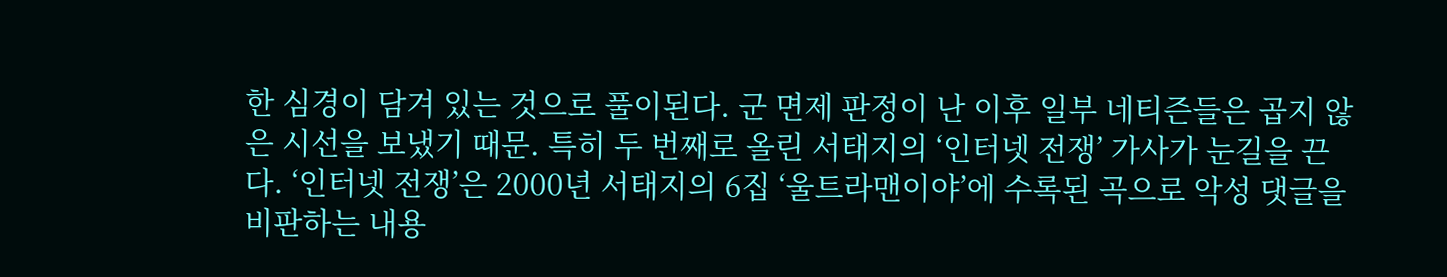한 심경이 담겨 있는 것으로 풀이된다. 군 면제 판정이 난 이후 일부 네티즌들은 곱지 않은 시선을 보냈기 때문. 특히 두 번째로 올린 서태지의 ‘인터넷 전쟁’ 가사가 눈길을 끈다. ‘인터넷 전쟁’은 2000년 서태지의 6집 ‘울트라맨이야’에 수록된 곡으로 악성 댓글을 비판하는 내용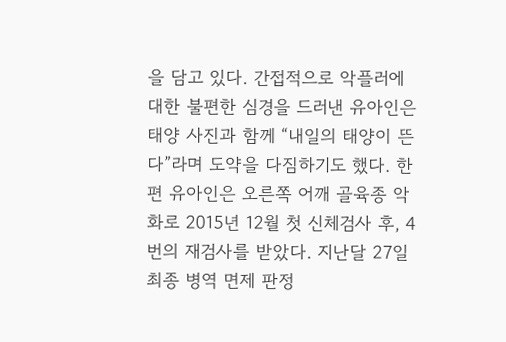을 담고 있다. 간접적으로 악플러에 대한 불편한 심경을 드러낸 유아인은 태양 사진과 함께 “내일의 태양이 뜬다”라며 도약을 다짐하기도 했다. 한편 유아인은 오른쪽 어깨 골육종 악화로 2015년 12월 첫 신체검사 후, 4번의 재검사를 받았다. 지난달 27일 최종 병역 면제 판정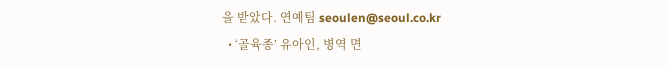을 받았다. 연예팀 seoulen@seoul.co.kr
  • ‘골육종’ 유아인, 병역 면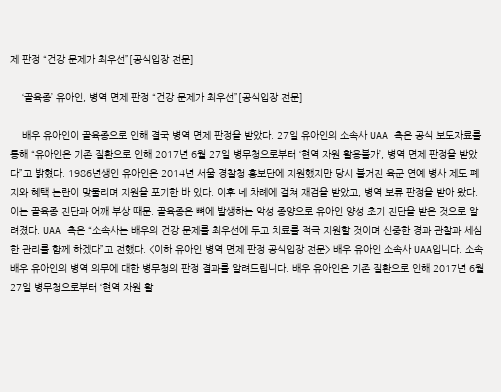제 판정 “건강 문제가 최우선”[공식입장 전문]

    ‘골육종’ 유아인, 병역 면제 판정 “건강 문제가 최우선”[공식입장 전문]

    배우 유아인이 골육종으로 인해 결국 병역 면제 판정을 받았다. 27일 유아인의 소속사 UAA 측은 공식 보도자료를 통해 “유아인은 기존 질환으로 인해 2017년 6월 27일 병무청으로부터 ‘현역 자원 활용불가’, 병역 면제 판정을 받았다”고 밝혔다. 1986년생인 유아인은 2014년 서울 경찰청 홍보단에 지원했지만 당시 불거진 육군 연예 병사 제도 폐지와 혜택 논란이 맞물리며 지원을 포기한 바 있다. 이후 네 차례에 걸쳐 재검을 받았고, 병역 보류 판정을 받아 왔다. 이는 골육종 진단과 어깨 부상 때문. 골육종은 뼈에 발생하는 악성 종양으로 유아인 양성 초기 진단을 받은 것으로 알려졌다. UAA 측은 “소속사는 배우의 건강 문제를 최우선에 두고 치료를 적극 지원할 것이며 신중한 경과 관찰과 세심한 관리를 함께 하겠다”고 전했다. <이하 유아인 병역 면제 판정 공식입장 전문> 배우 유아인 소속사 UAA입니다. 소속 배우 유아인의 병역 의무에 대한 병무청의 판정 결과를 알려드립니다. 배우 유아인은 기존 질환으로 인해 2017년 6월 27일 병무청으로부터 ‘현역 자원 활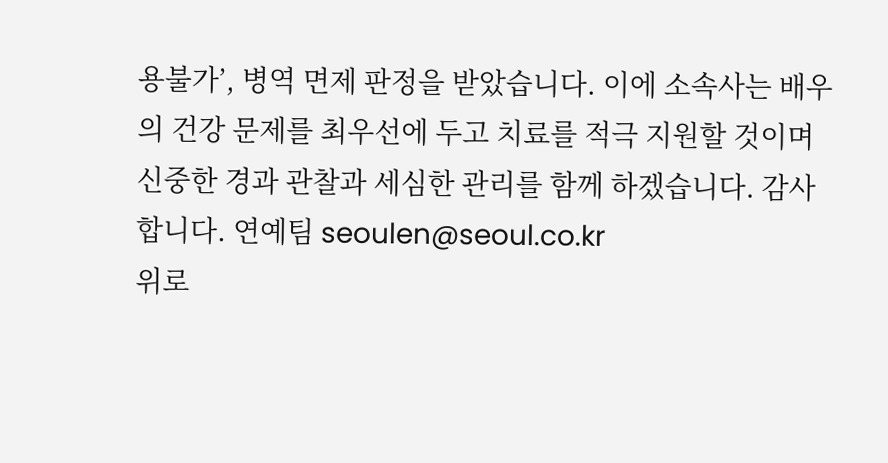용불가’, 병역 면제 판정을 받았습니다. 이에 소속사는 배우의 건강 문제를 최우선에 두고 치료를 적극 지원할 것이며 신중한 경과 관찰과 세심한 관리를 함께 하겠습니다. 감사합니다. 연예팀 seoulen@seoul.co.kr
위로